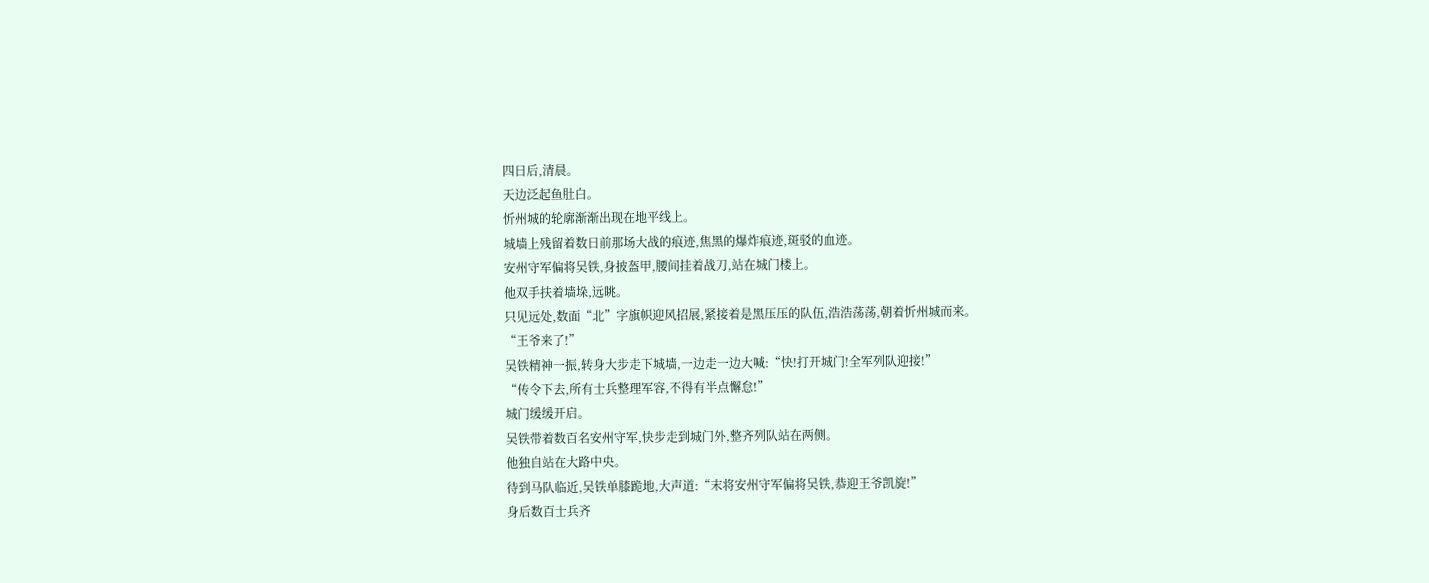四日后,清晨。
天边泛起鱼肚白。
忻州城的轮廓渐渐出现在地平线上。
城墙上残留着数日前那场大战的痕迹,焦黑的爆炸痕迹,斑驳的血迹。
安州守军偏将吴铁,身披盔甲,腰间挂着战刀,站在城门楼上。
他双手扶着墙垛,远眺。
只见远处,数面“北”字旗帜迎风招展,紧接着是黑压压的队伍,浩浩荡荡,朝着忻州城而来。
“王爷来了!”
吴铁精神一振,转身大步走下城墙,一边走一边大喊:“快!打开城门!全军列队迎接!”
“传令下去,所有士兵整理军容,不得有半点懈怠!”
城门缓缓开启。
吴铁带着数百名安州守军,快步走到城门外,整齐列队站在两侧。
他独自站在大路中央。
待到马队临近,吴铁单膝跪地,大声道:“末将安州守军偏将吴铁,恭迎王爷凯旋!”
身后数百士兵齐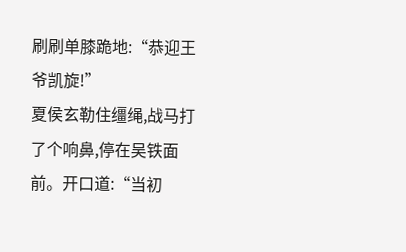刷刷单膝跪地:“恭迎王爷凯旋!”
夏侯玄勒住缰绳,战马打了个响鼻,停在吴铁面前。开口道:“当初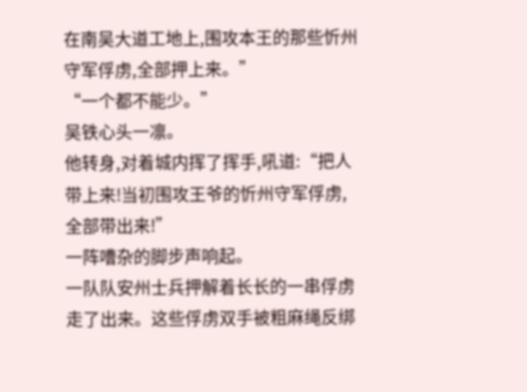在南吴大道工地上,围攻本王的那些忻州守军俘虏,全部押上来。”
“一个都不能少。”
吴铁心头一凛。
他转身,对着城内挥了挥手,吼道:“把人带上来!当初围攻王爷的忻州守军俘虏,全部带出来!”
一阵嘈杂的脚步声响起。
一队队安州士兵押解着长长的一串俘虏走了出来。这些俘虏双手被粗麻绳反绑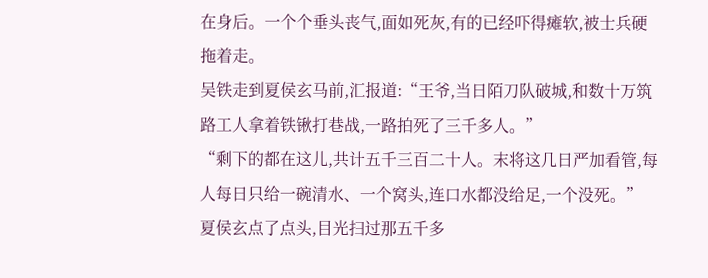在身后。一个个垂头丧气,面如死灰,有的已经吓得瘫软,被士兵硬拖着走。
吴铁走到夏侯玄马前,汇报道:“王爷,当日陌刀队破城,和数十万筑路工人拿着铁锹打巷战,一路拍死了三千多人。”
“剩下的都在这儿,共计五千三百二十人。末将这几日严加看管,每人每日只给一碗清水、一个窝头,连口水都没给足,一个没死。”
夏侯玄点了点头,目光扫过那五千多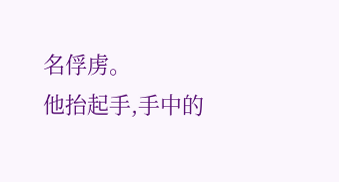名俘虏。
他抬起手,手中的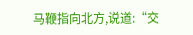马鞭指向北方,说道:“交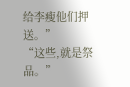给李瘦他们押送。”
“这些,就是祭品。”